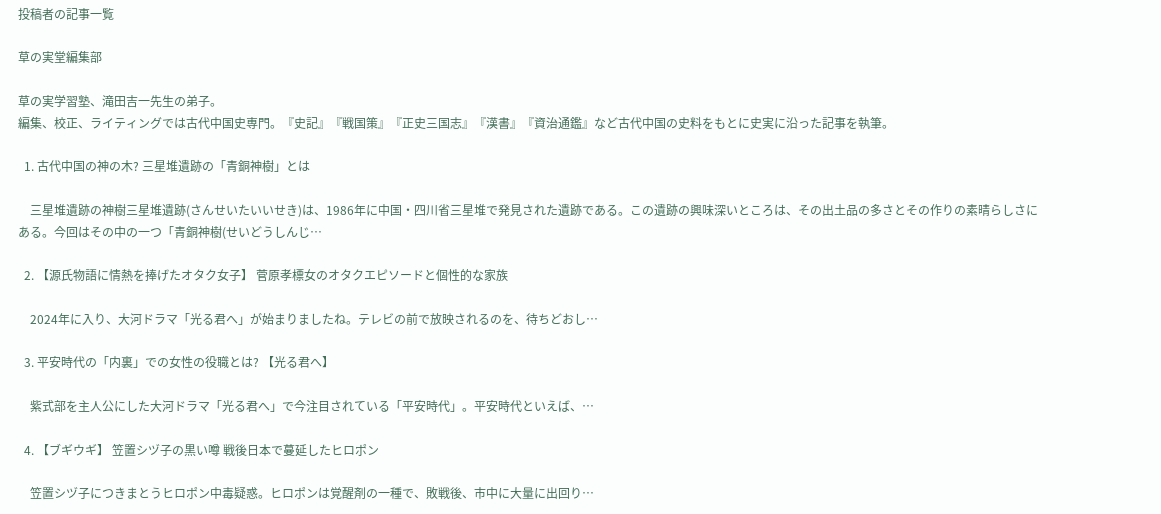投稿者の記事一覧

草の実堂編集部

草の実学習塾、滝田吉一先生の弟子。
編集、校正、ライティングでは古代中国史専門。『史記』『戦国策』『正史三国志』『漢書』『資治通鑑』など古代中国の史料をもとに史実に沿った記事を執筆。

  1. 古代中国の神の木? 三星堆遺跡の「青銅神樹」とは

    三星堆遺跡の神樹三星堆遺跡(さんせいたいいせき)は、1986年に中国・四川省三星堆で発見された遺跡である。この遺跡の興味深いところは、その出土品の多さとその作りの素晴らしさにある。今回はその中の一つ「青銅神樹(せいどうしんじ…

  2. 【源氏物語に情熱を捧げたオタク女子】 菅原孝標女のオタクエピソードと個性的な家族

    2024年に入り、大河ドラマ「光る君へ」が始まりましたね。テレビの前で放映されるのを、待ちどおし…

  3. 平安時代の「内裏」での女性の役職とは? 【光る君へ】

    紫式部を主人公にした大河ドラマ「光る君へ」で今注目されている「平安時代」。平安時代といえば、…

  4. 【ブギウギ】 笠置シヅ子の黒い噂 戦後日本で蔓延したヒロポン

    笠置シヅ子につきまとうヒロポン中毒疑惑。ヒロポンは覚醒剤の一種で、敗戦後、市中に大量に出回り…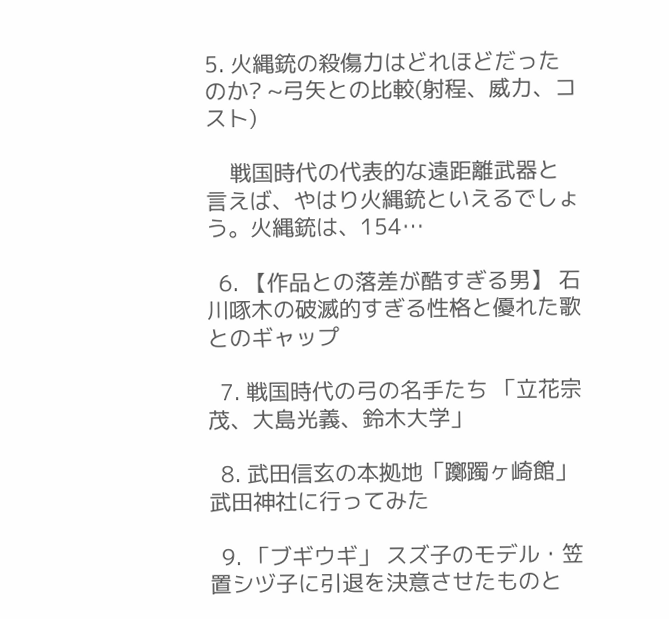5. 火縄銃の殺傷力はどれほどだったのか? ~弓矢との比較(射程、威力、コスト)

    戦国時代の代表的な遠距離武器と言えば、やはり火縄銃といえるでしょう。火縄銃は、154…

  6. 【作品との落差が酷すぎる男】 石川啄木の破滅的すぎる性格と優れた歌とのギャップ

  7. 戦国時代の弓の名手たち 「立花宗茂、大島光義、鈴木大学」

  8. 武田信玄の本拠地「躑躅ヶ崎館」 武田神社に行ってみた

  9. 「ブギウギ」 スズ子のモデル・笠置シヅ子に引退を決意させたものと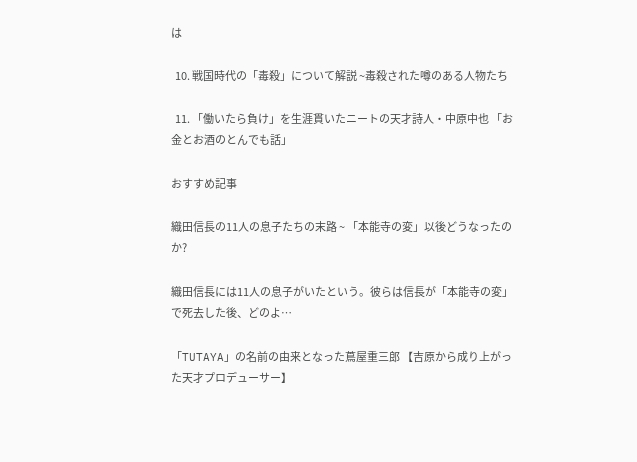は

  10. 戦国時代の「毒殺」について解説 ~毒殺された噂のある人物たち

  11. 「働いたら負け」を生涯貫いたニートの天才詩人・中原中也 「お金とお酒のとんでも話」

おすすめ記事

織田信長の11人の息子たちの末路 ~ 「本能寺の変」以後どうなったのか?

織田信長には11人の息子がいたという。彼らは信長が「本能寺の変」で死去した後、どのよ…

「TUTAYA」の名前の由来となった蔦屋重三郎 【吉原から成り上がった天才プロデューサー】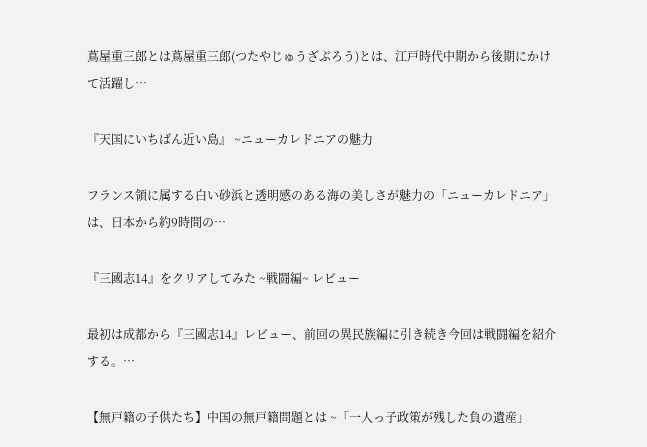蔦屋重三郎とは蔦屋重三郎(つたやじゅうざぶろう)とは、江戸時代中期から後期にかけて活躍し…

『天国にいちばん近い島』 ~ニューカレドニアの魅力

フランス領に属する白い砂浜と透明感のある海の美しさが魅力の「ニューカレドニア」は、日本から約9時間の…

『三國志14』をクリアしてみた ~戦闘編~ レビュー

最初は成都から『三國志14』レビュー、前回の異民族編に引き続き今回は戦闘編を紹介する。…

【無戸籍の子供たち】中国の無戸籍問題とは ~「一人っ子政策が残した負の遺産」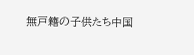無戸籍の子供たち中国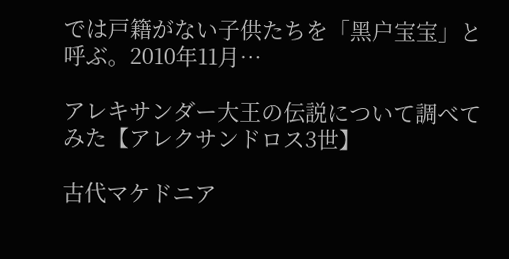では戸籍がない子供たちを「黑户宝宝」と呼ぶ。2010年11月…

アレキサンダー大王の伝説について調べてみた【アレクサンドロス3世】

古代マケドニア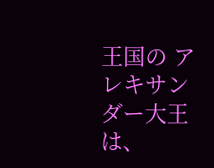王国の アレキサンダー大王 は、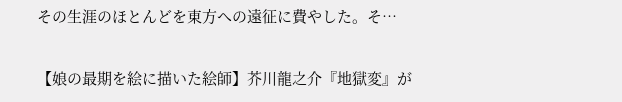その生涯のほとんどを東方への遠征に費やした。そ…

【娘の最期を絵に描いた絵師】芥川龍之介『地獄変』が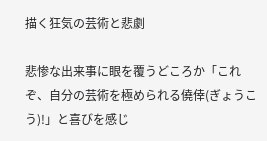描く狂気の芸術と悲劇

悲惨な出来事に眼を覆うどころか「これぞ、自分の芸術を極められる僥倖(ぎょうこう)!」と喜びを感じ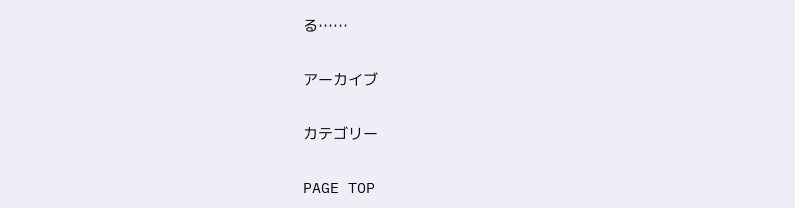る……

アーカイブ

カテゴリー

PAGE TOP